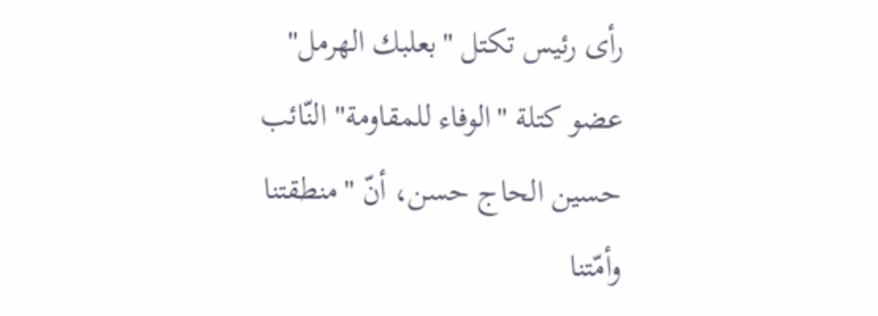رأى رئيس تكتل "بعلبك الهرمل" عضو كتلة "الوفاء للمقاومة" النّائب حسين الحاج حسن، أنّ "منطقتنا وأمّتنا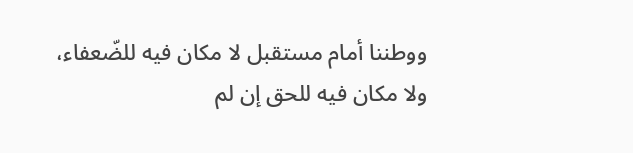ووطننا أمام مستقبل لا مكان فيه للضّعفاء، ولا مكان فيه للحق إن لم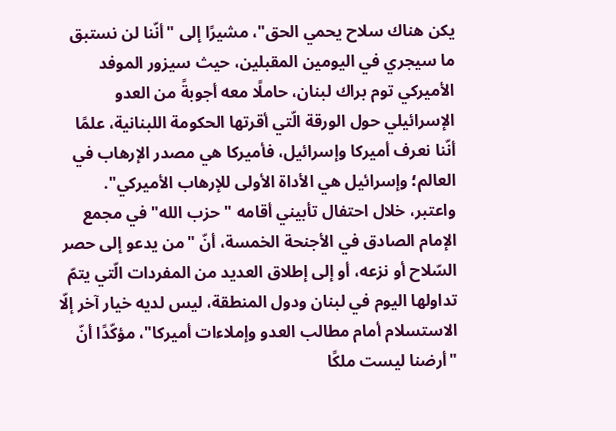يكن هناك سلاح يحمي الحق"، مشيرًا إلى "أنّنا لن نستبق ما سيجري في اليومين المقبلين، حيث سيزور الموفد الأميركي توم براك لبنان، حاملًا معه أجوبةً من العدو الإسرائيلي حول الورقة الّتي أقرتها الحكومة اللبنانية، علمًا أنّنا نعرف أميركا وإسرائيل، فأميركا هي مصدر الإرهاب في العالم؛ وإسرائيل هي الأداة الأولى للإرهاب الأميركي".
واعتبر، خلال احتفال تأبيني أقامه "حزب الله" في مجمع الإمام الصادق في الأجنحة الخمسة، أنّ "من يدعو إلى حصر السّلاح أو نزعه، أو إلى إطلاق العديد من المفردات الّتي يتمّ تداولها اليوم في لبنان ودول المنطقة، ليس لديه خيار آخر إلّا الاستسلام أمام مطالب العدو وإملاءات أميركا"، مؤكّدًا أنّ "أرضنا ليست ملكًا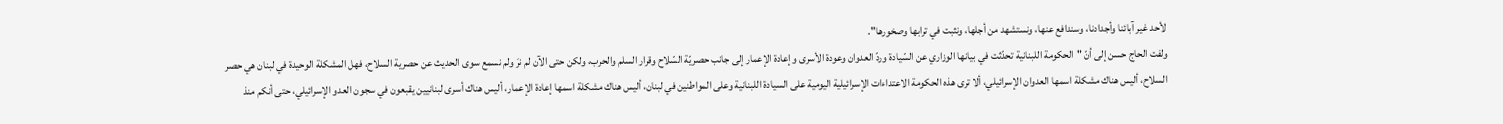لأحد غير آبائنا وأجدادنا، وسندافع عنها، ونستشهد من أجلها، ونثبت في ترابها وصخورها".
ولفت الحاج حسن إلى أنّ "الحكومة اللبنانية تحدّثت في بيانها الوزاري عن السّيادة وردّ العدوان وعودة الأسرى وإعادة الإعمار إلى جانب حصريّة السّلاح وقرار السلم والحرب، ولكن حتى الآن لم نرَ ولم نسمع سوى الحديث عن حصرية السلاح، فهل المشكلة الوحيدة في لبنان هي حصر السلاح، أليس هناك مشكلة اسمها العدوان الإسرائيلي، ألا ترى هذه الحكومة الاعتداءات الإسرائيلية اليومية على السيادة اللبنانية وعلى المواطنين في لبنان، أليس هناك مشكلة اسمها إعادة الإعمار، أليس هناك أسرى لبنانيين يقبعون في سجون العدو الإسرائيلي، حتى أنكم منذ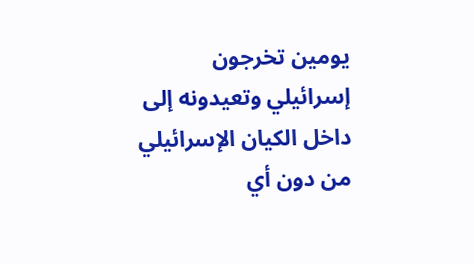يومين تخرجون إسرائيلي وتعيدونه إلى داخل الكيان الإسرائيلي من دون أي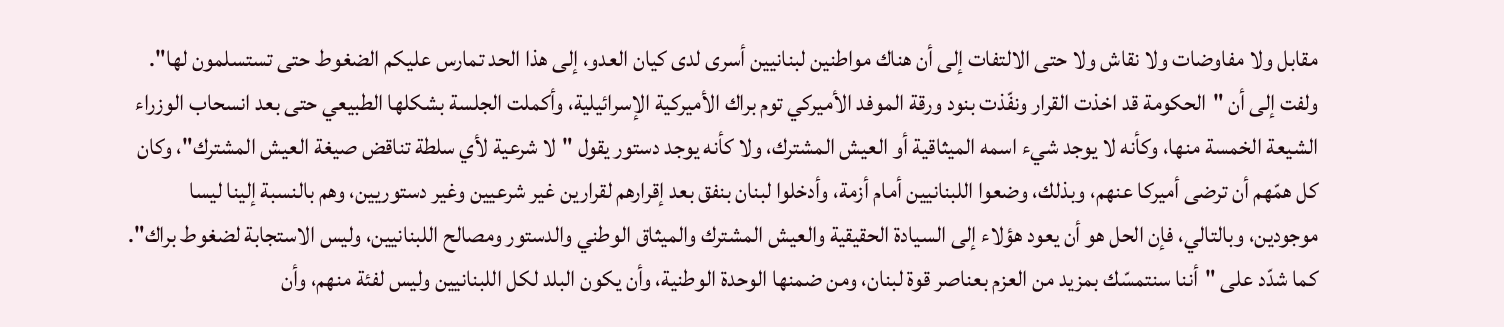مقابل ولا مفاوضات ولا نقاش ولا حتى الالتفات إلى أن هناك مواطنين لبنانيين أسرى لدى كيان العدو، إلى هذا الحد تمارس عليكم الضغوط حتى تستسلمون لها".
ولفت إلى أن "الحكومة قد اخذت القرار ونفّذت بنود ورقة الموفد الأميركي توم براك الأميركية الإسرائيلية، وأكملت الجلسة بشكلها الطبيعي حتى بعد انسحاب الوزراء الشيعة الخمسة منها، وكأنه لا يوجد شيء اسمه الميثاقية أو العيش المشترك، ولا كأنه يوجد دستور يقول "لا شرعية لأي سلطة تناقض صيغة العيش المشترك"، وكان كل همّهم أن ترضى أميركا عنهم، وبذلك، وضعوا اللبنانيين أمام أزمة، وأدخلوا لبنان بنفق بعد إقرارهم لقرارين غير شرعيين وغير دستوريين، وهم بالنسبة إلينا ليسا موجودين، وبالتالي، فإن الحل هو أن يعود هؤلاء إلى السيادة الحقيقية والعيش المشترك والميثاق الوطني والدستور ومصالح اللبنانيين، وليس الاستجابة لضغوط براك".
كما شدّد على "أننا سنتمسّك بمزيد من العزم بعناصر قوة لبنان، ومن ضمنها الوحدة الوطنية، وأن يكون البلد لكل اللبنانيين وليس لفئة منهم، وأن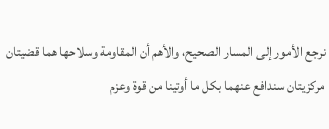نرجع الأمور إلى المسار الصحيح، والأهم أن المقاومة وسلاحها هما قضيتان مركزيتان سندافع عنهما بكل ما أوتينا من قوة وعزم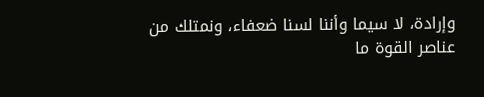وإرادة، لا سيما وأننا لسنا ضعفاء، ونمتلك من عناصر القوة ما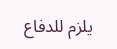يلزم للدفاع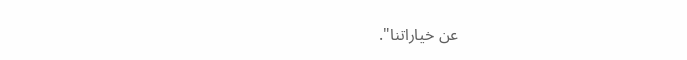عن خياراتنا".